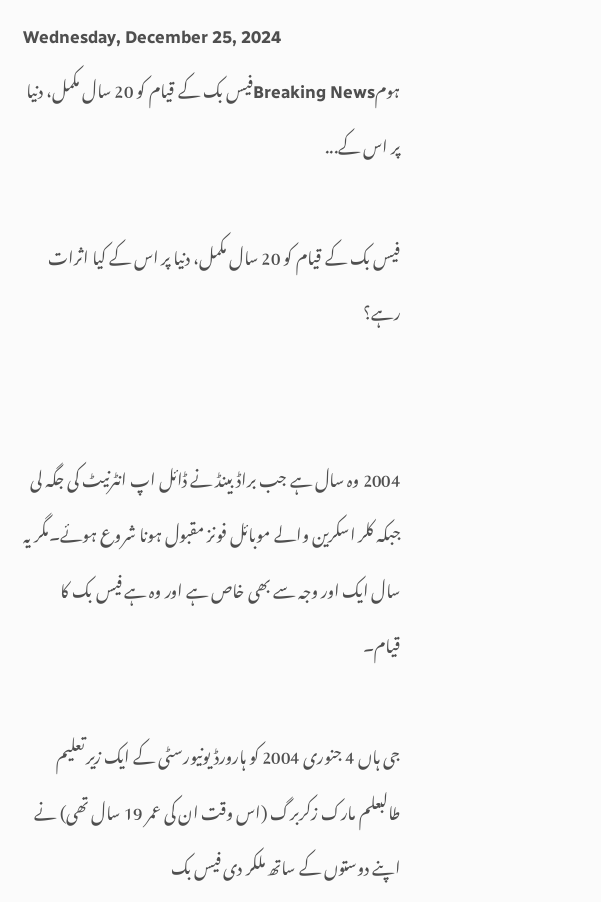Wednesday, December 25, 2024
ہومBreaking Newsفیس بک کے قیام کو 20 سال مکمل، دنیا پر اس کے...

فیس بک کے قیام کو 20 سال مکمل، دنیا پر اس کے کیا اثرات رہے؟


2004 وہ سال ہے جب براڈ بینڈ نے ڈائل اپ انٹرنیٹ کی جگہ لی جبکہ کلر اسکرین والے موبائل فونز مقبول ہونا شروع ہوئے۔مگر یہ سال ایک اور وجہ سے بھی خاص ہے اور وہ ہے فیس بک کا قیام۔

جی ہاں 4 جنوری 2004 کو ہارورڈ یونیورسٹی کے ایک زیر تعلیم طالبعلم مارک زکربرگ (اس وقت ان کی عمر 19 سال تھی) نے اپنے دوستوں کے ساتھ ملکر دی فیس بک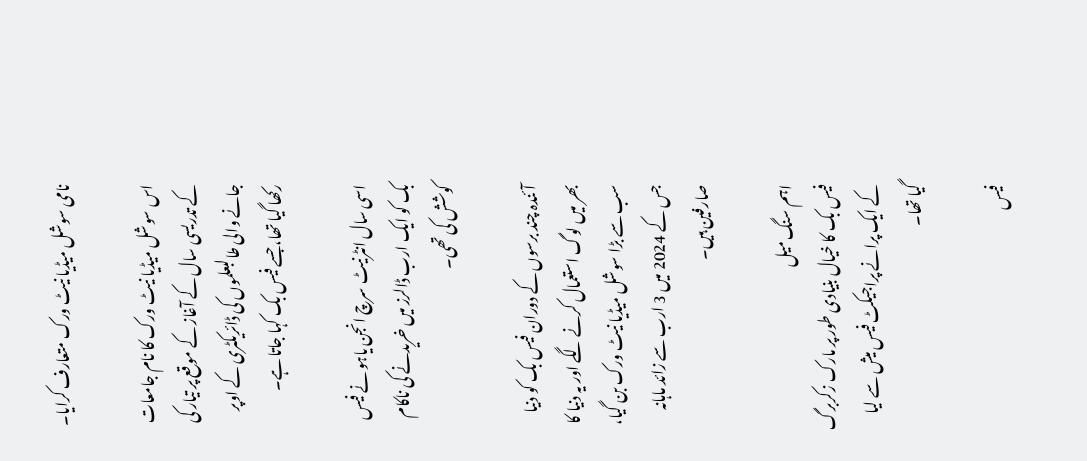نامی سوشل میڈیا نیٹ ورک متعارف کرایا۔

اس سوشل میڈیا نیٹ ورک کا نام جامعات کے تدریسی سال کے آغاز کے موقع پر تیار کی جانے والی طالبعلموں کی ڈائریکٹری کے اوپر رکھا گیا تھا، جسے فیس بک کہا جاتا ہے۔

اسی سال انٹرنیٹ سرچ انجن یاہو نے فیس بک کو ایک ارب ڈالرز میں خریدنے کی ناکام کوشش کی تھی۔

آئندہ چند برسوں کے دوران فیس بک کو دنیا بھر میں لوگ استعمال کرنے لگے اور یہ دنیا کا سب سے بڑا سوشل میڈیا نیٹ ورک بن گیا، جس کے 2024 میں 3 ارب سے زائد ماہانہ صارفین ہیں۔

اہم سنگ میل
فیس بک کا خیال بنیادی طور پر مارک زکربرگ کے ایک پرانے پراجیکٹ فیس میش سے لیا گیا تھا۔

فیس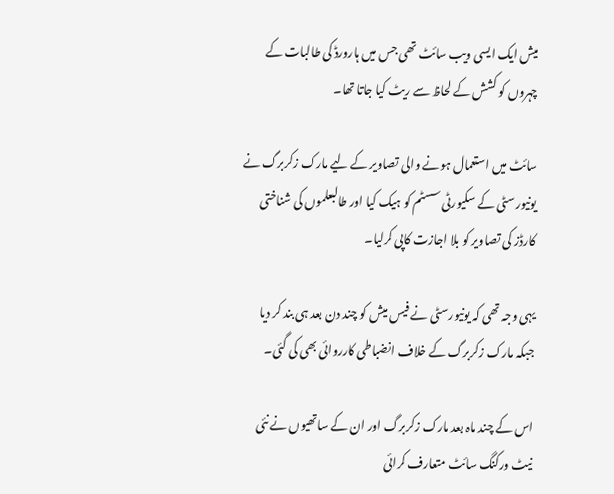میش ایک ایسی ویب سائٹ تھی جس میں ہارورڈ کی طالبات کے چہروں کو کشش کے لحاظ سے ریٹ کیا جاتا تھا۔

سائٹ میں استعمال ہونے والی تصاویر کے لیے مارک زکربرگ نے یونیورسٹی کے سکیورٹی سسٹم کو ہیک کیا اور طالبعلموں کی شناختی کارڈز کی تصاویر کو بلا اجازت کاپی کرلیا۔

یہی وجہ تھی کہ یونیورسٹی نے فیس میش کو چند دن بعد ہی بند کر دیا جبکہ مارک زکربرگ کے خلاف انضباطی کارروائی بھی کی گئی۔

اس کے چند ماہ بعد مارک زکربرگ اور ان کے ساتھیوں نے نئی نیٹ ورکنگ سائٹ متعارف کرائی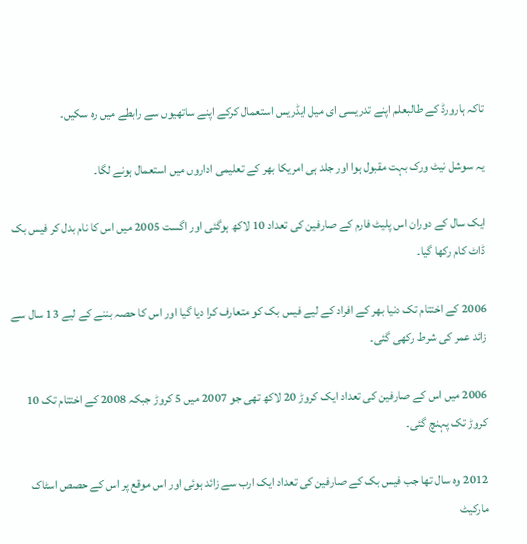تاکہ ہارورڈ کے طالبعلم اپنے تدریسی ای میل ایڈریس استعمال کرکے اپنے ساتھیوں سے رابطے میں رہ سکیں۔

یہ سوشل نیٹ ورک بہت مقبول ہوا اور جلد ہی امریکا بھر کے تعلیمی اداروں میں استعمال ہونے لگا۔

ایک سال کے دوران اس پلیٹ فارم کے صارفین کی تعداد 10 لاکھ ہوگئی اور اگست 2005 میں اس کا نام بدل کر فیس بک ڈاٹ کام رکھا گیا۔

2006 کے اختتام تک دنیا بھر کے افراد کے لیے فیس بک کو متعارف کرا دیا گیا اور اس کا حصہ بننے کے لیے 13 سال سے زائد عمر کی شرط رکھی گئی۔

2006 میں اس کے صارفین کی تعداد ایک کروڑ 20 لاکھ تھی جو 2007 میں 5 کروڑ جبکہ 2008 کے اختتام تک 10 کروڑ تک پہنچ گئی۔

2012 وہ سال تھا جب فیس بک کے صارفین کی تعداد ایک ارب سے زائد ہوئی اور اس موقع پر اس کے حصص اسٹاک مارکیٹ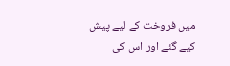میں فروخت کے لیے پیش کیے گئے اور اس کی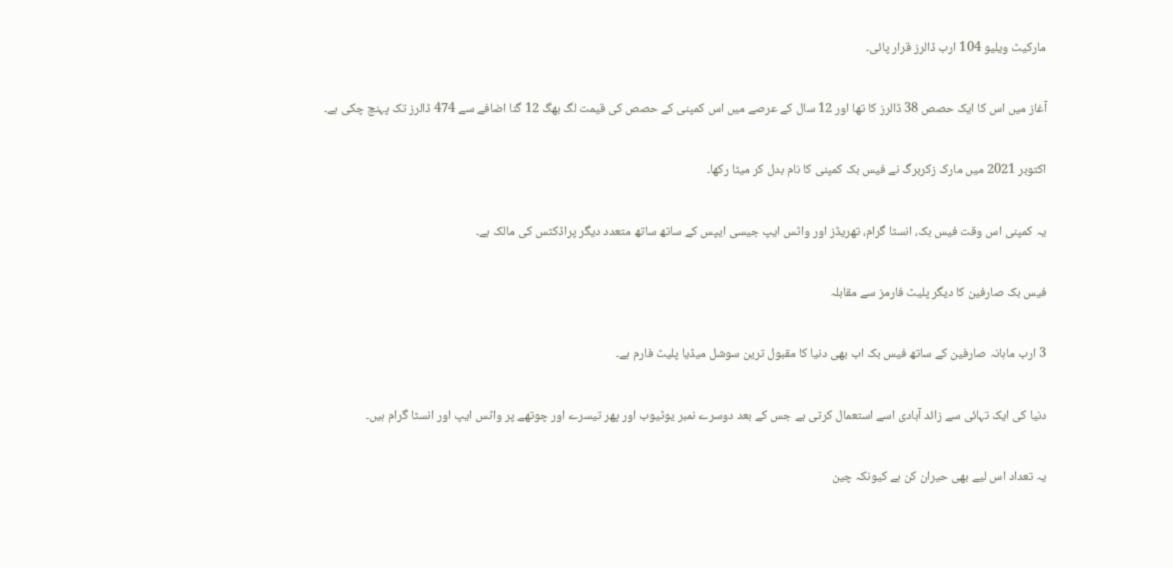مارکیٹ ویلیو 104 ارب ڈالرز قرار پائی۔

آغاز میں اس کا ایک حصص 38 ڈالرز کا تھا اور 12 سال کے عرصے میں اس کمپنی کے حصص کی قیمت لگ بھگ 12 گنا اضافے سے 474 ڈالرز تک پہنچ چکی ہے۔

اکتوبر 2021 میں مارک زکربرگ نے فیس بک کمپنی کا نام بدل کر میٹا رکھا۔

یہ کمپنی اس وقت فیس بک، انسٹا گرام، تھریڈز اور واٹس ایپ جیسی ایپس کے ساتھ ساتھ متعدد دیگر پراڈکٹس کی مالک ہے۔

فیس بک صارفین کا دیگر پلیٹ فارمز سے مقابلہ

3 ارب ماہانہ صارفین کے ساتھ فیس بک اب بھی دنیا کا مقبول ترین سوشل میڈیا پلیٹ فارم ہے۔

دنیا کی ایک تہائی سے زائد آبادی اسے استعمال کرتی ہے جس کے بعد دوسرے نمبر یوٹیوب اور پھر تیسرے اور چوتھے پر واٹس ایپ اور انسٹا گرام ہیں۔

یہ تعداد اس لیے بھی حیران کن ہے کیونکہ چین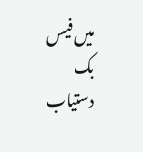میں فیس بک دستیاب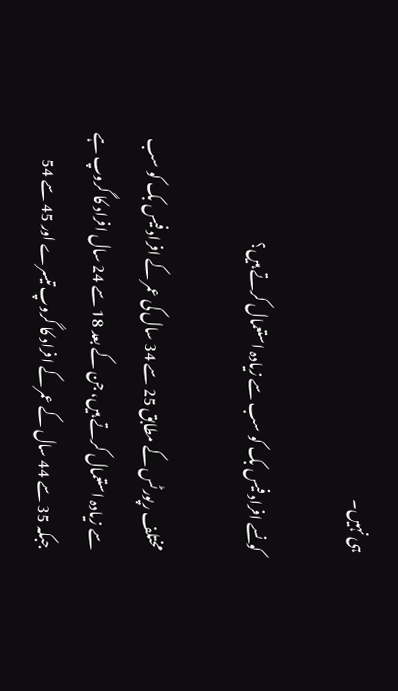ہی نہیں۔

کونسے افراد فیس بک کو سب سے زیادہ استعمال کرتے ہیں؟

مختلف رپورٹس کے مطابق 25 سے 34 سال کی عمر کے افراد فیس بک کو سب سے زیادہ استعمال کرتے ہیں، جن کے بعد 18 سے 24 سال افراد کا گروپ ہے جبکہ 35 سے 44 سال کے عمر کے افراد کا گروپ تیسرے اور 45 سے 54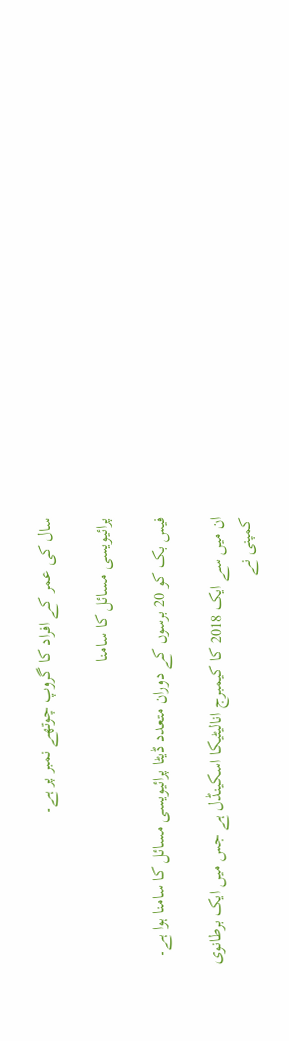سال کی عمر کے افراد کا گروپ چوتھے نمبر پر ہے۔

پرائیویسی مسائل کا سامنا

فیس بک کو 20 برسوں کے دوران متعدد ڈیٹا پرائیویسی مسائل کا سامنا ہوا ہے۔

ان میں سے ایک 2018 کا کیمبرج انالیٹیکا اسکینڈل ہے جس میں ایک برطانوی کمپنی نے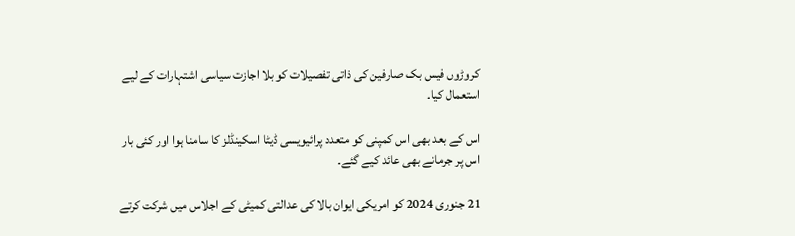کروڑوں فیس بک صارفین کی ذاتی تفصیلات کو بلا اجازت سیاسی اشتہارات کے لیے استعمال کیا۔

اس کے بعد بھی اس کمپنی کو متعدد پرائیویسی ڈیٹا اسکینڈلز کا سامنا ہوا اور کئی بار اس پر جرمانے بھی عائد کیے گئے۔

21 جنوری 2024 کو امریکی ایوان بالا کی عدالتی کمیٹی کے اجلاس میں شرکت کرتے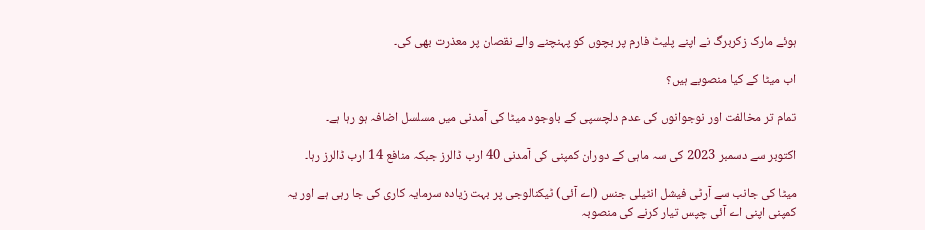ہوئے مارک زکربرگ نے اپنے پلیٹ فارم پر بچوں کو پہنچنے والے نقصان پر معذرت بھی کی۔

اب میٹا کے کیا منصوبے ہیں؟

تمام تر مخالفت اور نوجوانوں کی عدم دلچسپی کے باوجود میٹا کی آمدنی میں مسلسل اضافہ ہو رہا ہے۔

اکتوبر سے دسمبر 2023 کی سہ ماہی کے دوران کمپنی کی آمدنی 40 ارب ڈالرز جبکہ منافع 14 ارب ڈالرز رہا۔

میٹا کی جانب سے آرٹی فیشل انٹیلی جنس (اے آئی) ٹیکنالوجی پر بہت زیادہ سرمایہ کاری کی جا رہی ہے اور یہ کمپنی اپنی اے آئی چپس تیار کرنے کی منصوبہ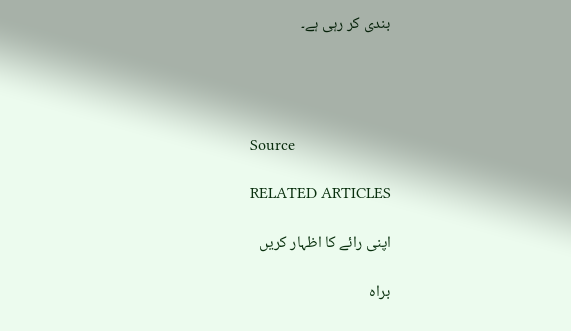بندی کر رہی ہے۔




Source

RELATED ARTICLES

اپنی رائے کا اظہار کریں

براہ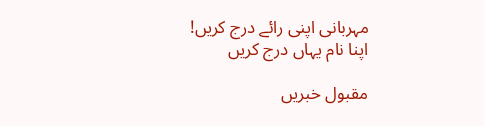مہربانی اپنی رائے درج کریں!
اپنا نام یہاں درج کریں

مقبول خبریں